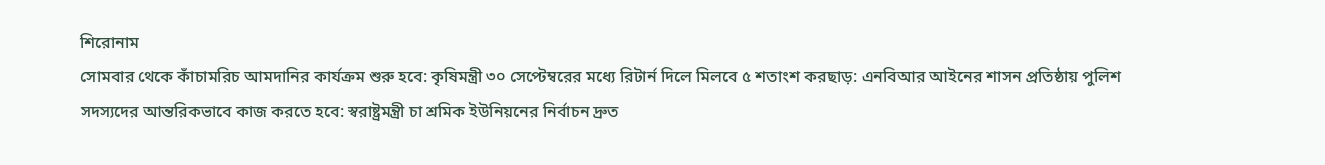শিরোনাম
সোমবার থেকে কাঁচামরিচ আমদানির কার্যক্রম শুরু হবে: কৃষিমন্ত্রী ৩০ সেপ্টেম্বরের মধ্যে রিটার্ন দিলে মিলবে ৫ শতাংশ করছাড়: এনবিআর আইনের শাসন প্রতিষ্ঠায় পুলিশ সদস্যদের আন্তরিকভাবে কাজ করতে হবে: স্বরাষ্ট্রমন্ত্রী চা শ্রমিক ইউনিয়নের নির্বাচন দ্রুত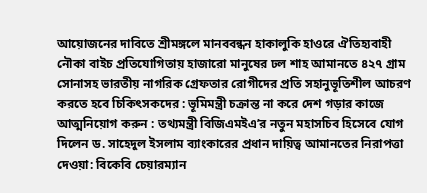আয়োজনের দাবিতে শ্রীমঙ্গলে মানববন্ধন হাকালুকি হাওরে ঐতিহ্যবাহী নৌকা বাইচ প্রতিযোগিতায় হাজারো মানুষের ঢল শাহ আমানতে ৪২৭ গ্রাম সোনাসহ ভারতীয় নাগরিক গ্রেফতার রোগীদের প্রতি সহানুভূতিশীল আচরণ করতে হবে চিকিৎসকদের : ভূমিমন্ত্রী চক্রান্ত না করে দেশ গড়ার কাজে আত্মনিয়োগ করুন : তথ্যমন্ত্রী বিজিএমইএ’র নতুন মহাসচিব হিসেবে যোগ দিলেন ড. সাহেদুল ইসলাম ব্যাংকারের প্রধান দায়িত্ব আমানতের নিরাপত্তা দেওয়া: বিকেবি চেয়ারম্যান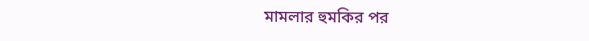মামলার হুমকির পর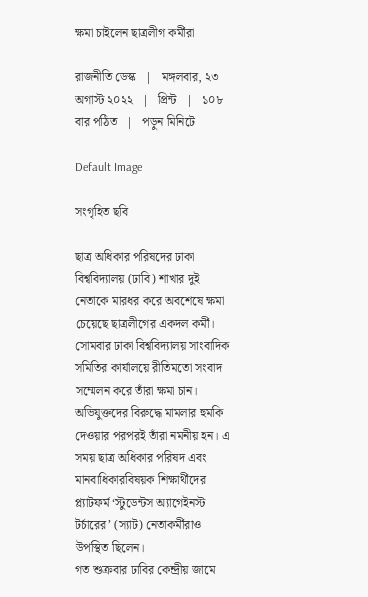ক্ষমা চাইলেন ছাত্রলীগ কর্মীরা

রাজনীতি ডেস্ক   |   মঙ্গলবার, ২৩ অগাস্ট ২০২২   |   প্রিন্ট   |   ১০৮ বার পঠিত   |   পড়ুন মিনিটে

Default Image

সংগৃহিত ছবি

ছাত্র অধিকার পরিষদের ঢাকা বিশ্ববিদ্যালয় (ঢাবি) শাখার দুই নেতাকে মারধর করে অবশেষে ক্ষমা চেয়েছে ছাত্রলীগের একদল কর্মী। সোমবার ঢাকা বিশ্ববিদ্যালয় সাংবাদিক সমিতির কার্যালয়ে রীতিমতো সংবাদ সম্মেলন করে তাঁরা ক্ষমা চান। অভিযুক্তদের বিরুদ্ধে মামলার হুমকি দেওয়ার পরপরই তাঁরা নমনীয় হন। এ সময় ছাত্র অধিকার পরিষদ এবং মানবাধিকারবিষয়ক শিক্ষার্থীদের প্ল্যাটফর্ম ‘স্টুডেন্টস অ্যাগেইনস্ট টর্চারের’ (স্যাট) নেতাকর্মীরাও উপস্থিত ছিলেন।
গত শুক্রবার ঢাবির কেন্দ্রীয় জামে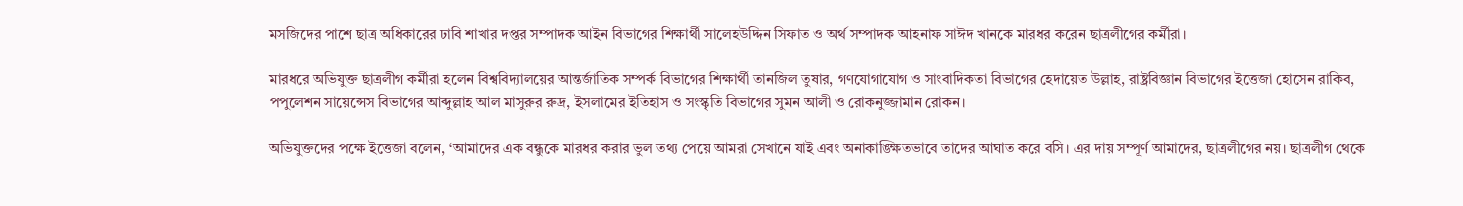মসজিদের পাশে ছাত্র অধিকারের ঢাবি শাখার দপ্তর সম্পাদক আইন বিভাগের শিক্ষার্থী সালেহউদ্দিন সিফাত ও অর্থ সম্পাদক আহনাফ সাঈদ খানকে মারধর করেন ছাত্রলীগের কর্মীরা।

মারধরে অভিযুক্ত ছাত্রলীগ কর্মীরা হলেন বিশ্ববিদ্যালয়ের আন্তর্জাতিক সম্পর্ক বিভাগের শিক্ষার্থী তানজিল তুষার, গণযোগাযোগ ও সাংবাদিকতা বিভাগের হেদায়েত উল্লাহ, রাষ্ট্রবিজ্ঞান বিভাগের ইত্তেজা হোসেন রাকিব, পপুলেশন সায়েন্সেস বিভাগের আব্দুল্লাহ আল মাসুরুর রুদ্র, ইসলামের ইতিহাস ও সংস্কৃতি বিভাগের সুমন আলী ও রোকনুজ্জামান রোকন।

অভিযুক্তদের পক্ষে ইত্তেজা বলেন, ‘আমাদের এক বন্ধুকে মারধর করার ভুল তথ্য পেয়ে আমরা সেখানে যাই এবং অনাকাঙ্ক্ষিতভাবে তাদের আঘাত করে বসি। এর দায় সম্পূর্ণ আমাদের, ছাত্রলীগের নয়। ছাত্রলীগ থেকে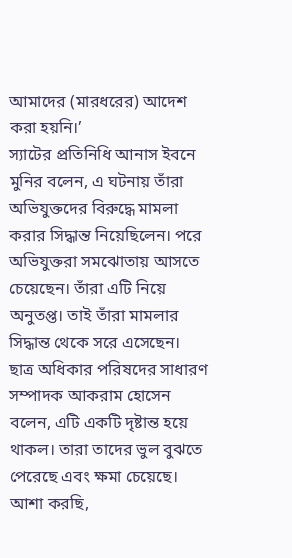আমাদের (মারধরের) আদেশ করা হয়নি।’
স্যাটের প্রতিনিধি আনাস ইবনে মুনির বলেন, এ ঘটনায় তাঁরা অভিযুক্তদের বিরুদ্ধে মামলা করার সিদ্ধান্ত নিয়েছিলেন। পরে অভিযুক্তরা সমঝোতায় আসতে চেয়েছেন। তাঁরা এটি নিয়ে অনুতপ্ত। তাই তাঁরা মামলার সিদ্ধান্ত থেকে সরে এসেছেন।
ছাত্র অধিকার পরিষদের সাধারণ সম্পাদক আকরাম হোসেন বলেন, এটি একটি দৃষ্টান্ত হয়ে থাকল। তারা তাদের ভুল বুঝতে পেরেছে এবং ক্ষমা চেয়েছে। আশা করছি,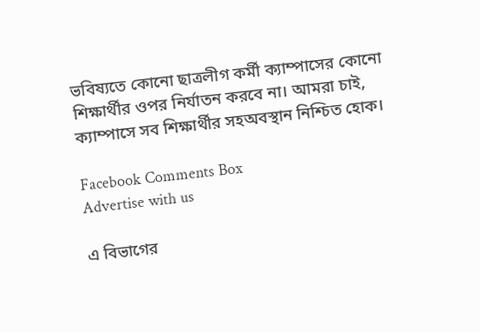ভবিষ্যতে কোনো ছাত্রলীগ কর্মী ক্যাম্পাসের কোনো শিক্ষার্থীর ওপর নির্যাতন করবে না। আমরা চাই, ক্যাম্পাসে সব শিক্ষার্থীর সহঅবস্থান নিশ্চিত হোক।

Facebook Comments Box
Advertise with us

এ বিভাগের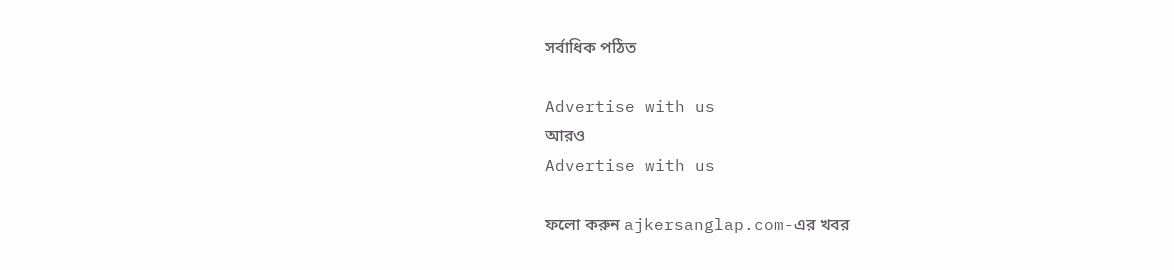সর্বাধিক পঠিত

Advertise with us
আরও
Advertise with us

ফলো করুন ajkersanglap.com-এর খবর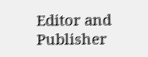Editor and Publisher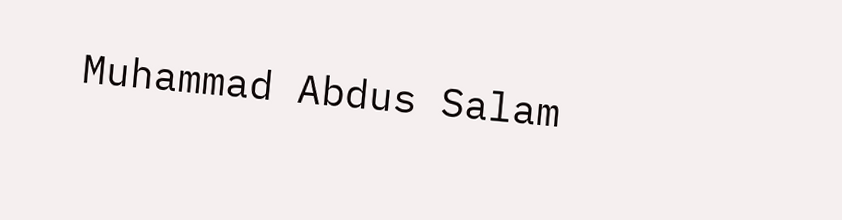Muhammad Abdus Salam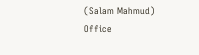(Salam Mahmud)
Office